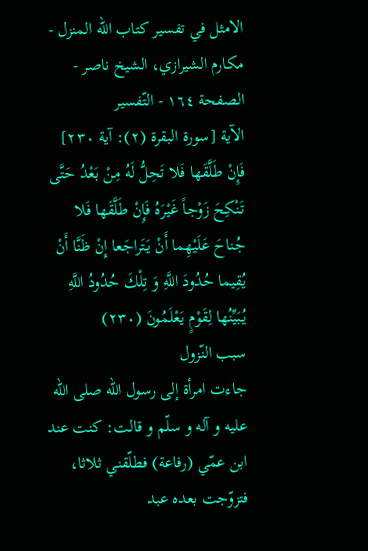الامثل في تفسير كتاب الله المنزل - مكارم الشيرازي، الشيخ ناصر - الصفحة ١٦٤ - التّفسير
الآية [سورة البقرة (٢): آية ٢٣٠]
فَإِنْ طَلَّقَها فَلا تَحِلُّ لَهُ مِنْ بَعْدُ حَتَّى تَنْكِحَ زَوْجاً غَيْرَهُ فَإِنْ طَلَّقَها فَلا جُناحَ عَلَيْهِما أَنْ يَتَراجَعا إِنْ ظَنَّا أَنْ يُقِيما حُدُودَ اللَّهِ وَ تِلْكَ حُدُودُ اللَّهِ يُبَيِّنُها لِقَوْمٍ يَعْلَمُونَ (٢٣٠)
سبب النّزول
جاءت امرأة إلى رسول اللّه صلى اللّه عليه و آله و سلّم و قالت: كنت عند ابن عمّي (رفاعة) فطلّقني ثلاثا، فتزوّجت بعده عبد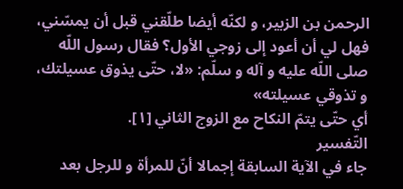الرحمن بن الزبير، و لكنّه أيضا طلّقني قبل أن يمسّني، فهل لي أن أعود إلى زوجي الأول؟ فقال رسول اللّه صلى اللّه عليه و آله و سلّم: «لا، حتّى يذوق عسيلتك، و تذوقي عسيلته»
أي حتّى يتمّ النكاح مع الزوج الثاني [١].
التّفسير
جاء في الآية السابقة إجمالا أنّ للمرأة و للرجل بعد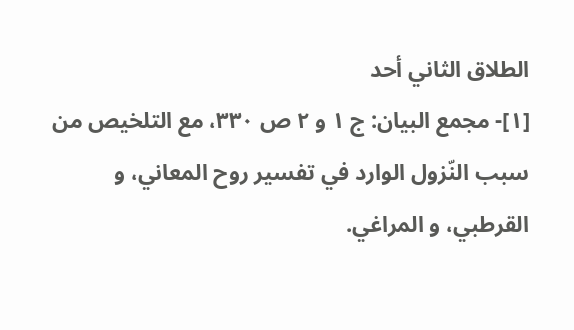الطلاق الثاني أحد
[١]- مجمع البيان: ج ١ و ٢ ص ٣٣٠، مع التلخيص من سبب النّزول الوارد في تفسير روح المعاني، و القرطبي، و المراغي.